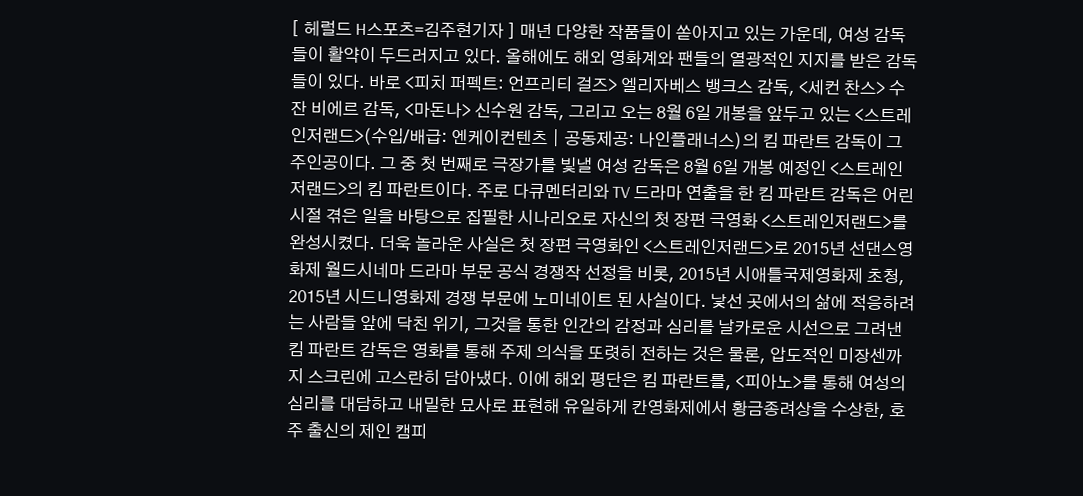[ 헤럴드 H스포츠=김주현기자 ] 매년 다양한 작품들이 쏟아지고 있는 가운데, 여성 감독들이 활약이 두드러지고 있다. 올해에도 해외 영화계와 팬들의 열광적인 지지를 받은 감독들이 있다. 바로 <피치 퍼펙트: 언프리티 걸즈> 엘리자베스 뱅크스 감독, <세컨 찬스> 수잔 비에르 감독, <마돈나> 신수원 감독, 그리고 오는 8월 6일 개봉을 앞두고 있는 <스트레인저랜드>(수입/배급: 엔케이컨텐츠│공동제공: 나인플래너스)의 킴 파란트 감독이 그 주인공이다. 그 중 첫 번째로 극장가를 빛낼 여성 감독은 8월 6일 개봉 예정인 <스트레인저랜드>의 킴 파란트이다. 주로 다큐멘터리와 TV 드라마 연출을 한 킴 파란트 감독은 어린 시절 겪은 일을 바탕으로 집필한 시나리오로 자신의 첫 장편 극영화 <스트레인저랜드>를 완성시켰다. 더욱 놀라운 사실은 첫 장편 극영화인 <스트레인저랜드>로 2015년 선댄스영화제 월드시네마 드라마 부문 공식 경쟁작 선정을 비롯, 2015년 시애틀국제영화제 초청, 2015년 시드니영화제 경쟁 부문에 노미네이트 된 사실이다. 낯선 곳에서의 삶에 적응하려는 사람들 앞에 닥친 위기, 그것을 통한 인간의 감정과 심리를 날카로운 시선으로 그려낸 킴 파란트 감독은 영화를 통해 주제 의식을 또렷히 전하는 것은 물론, 압도적인 미장센까지 스크린에 고스란히 담아냈다. 이에 해외 평단은 킴 파란트를, <피아노>를 통해 여성의 심리를 대담하고 내밀한 묘사로 표현해 유일하게 칸영화제에서 황금종려상을 수상한, 호주 출신의 제인 캠피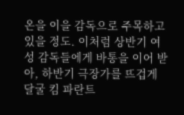온을 이을 감독으로 주목하고 있을 정도. 이처럼 상반기 여성 감독들에게 바통을 이어 받아, 하반기 극장가를 뜨겁게 달굴 킴 파란트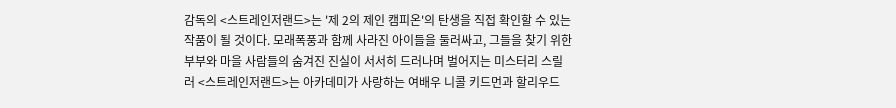감독의 <스트레인저랜드>는 '제 2의 제인 캠피온'의 탄생을 직접 확인할 수 있는 작품이 될 것이다. 모래폭풍과 함께 사라진 아이들을 둘러싸고, 그들을 찾기 위한 부부와 마을 사람들의 숨겨진 진실이 서서히 드러나며 벌어지는 미스터리 스릴러 <스트레인저랜드>는 아카데미가 사랑하는 여배우 니콜 키드먼과 할리우드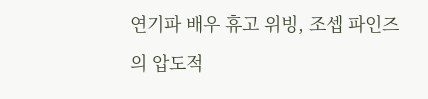연기파 배우 휴고 위빙, 조셉 파인즈의 압도적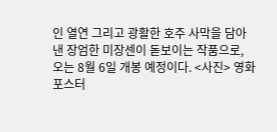인 열연 그리고 광활한 호주 사막을 담아낸 장엄한 미장센이 돋보이는 작품으로, 오는 8월 6일 개봉 예정이다. <사진> 영화 포스터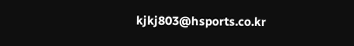kjkj803@hsports.co.kr